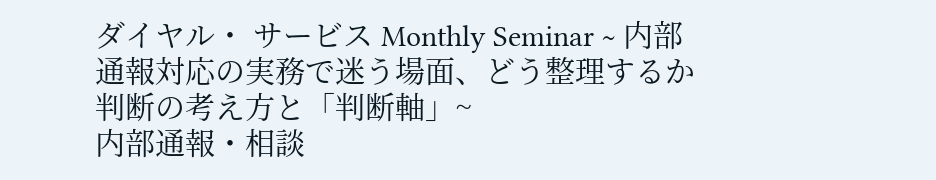ダイヤル・ サービス Monthly Seminar ~ 内部通報対応の実務で迷う場面、どう整理するか 判断の考え方と「判断軸」~
内部通報・相談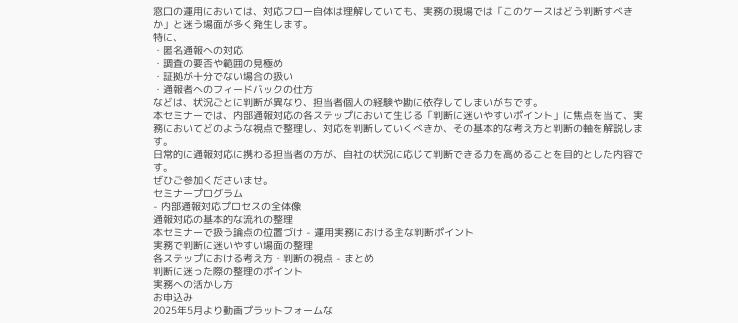窓口の運用においては、対応フロー自体は理解していても、実務の現場では「このケースはどう判断すべきか」と迷う場面が多く発生します。
特に、
・匿名通報への対応
・調査の要否や範囲の見極め
・証拠が十分でない場合の扱い
・通報者へのフィードバックの仕方
などは、状況ごとに判断が異なり、担当者個人の経験や勘に依存してしまいがちです。
本セミナーでは、内部通報対応の各ステップにおいて生じる「判断に迷いやすいポイント」に焦点を当て、実務においてどのような視点で整理し、対応を判断していくべきか、その基本的な考え方と判断の軸を解説します。
日常的に通報対応に携わる担当者の方が、自社の状況に応じて判断できる力を高めることを目的とした内容です。
ぜひご参加くださいませ。
セミナープログラム
- 内部通報対応プロセスの全体像
通報対応の基本的な流れの整理
本セミナーで扱う論点の位置づけ - 運用実務における主な判断ポイント
実務で判断に迷いやすい場面の整理
各ステップにおける考え方・判断の視点 - まとめ
判断に迷った際の整理のポイント
実務への活かし方
お申込み
2025年5月より動画プラットフォームな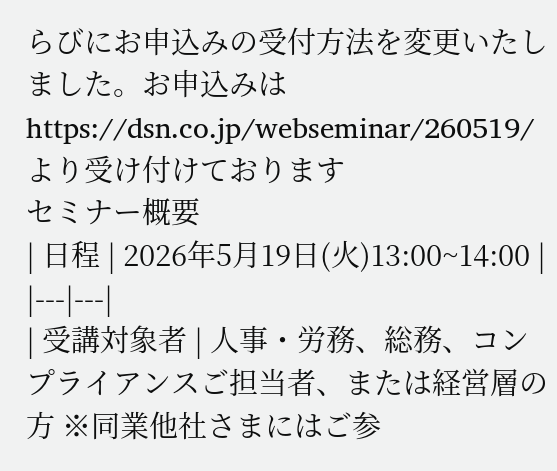らびにお申込みの受付方法を変更いたしました。お申込みはhttps://dsn.co.jp/webseminar/260519/より受け付けております
セミナー概要
| 日程 | 2026年5月19日(火)13:00~14:00 |
|---|---|
| 受講対象者 | 人事・労務、総務、コンプライアンスご担当者、または経営層の方 ※同業他社さまにはご参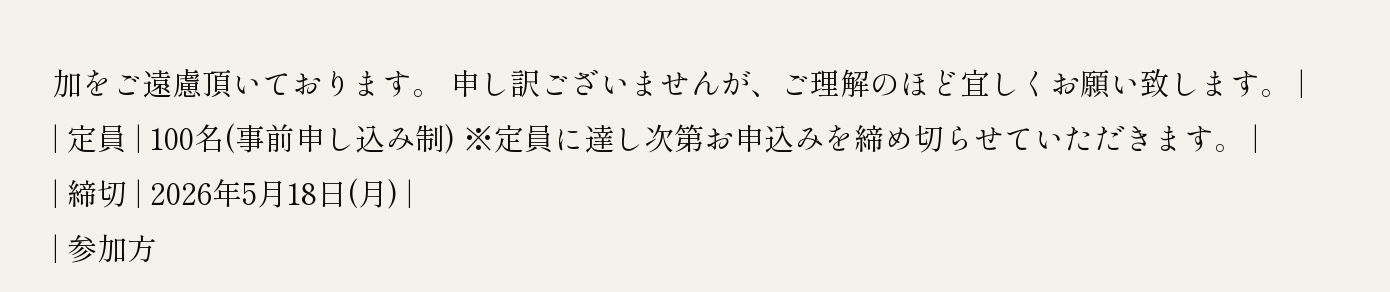加をご遠慮頂いております。 申し訳ございませんが、ご理解のほど宜しくお願い致します。 |
| 定員 | 100名(事前申し込み制) ※定員に達し次第お申込みを締め切らせていただきます。 |
| 締切 | 2026年5月18日(月) |
| 参加方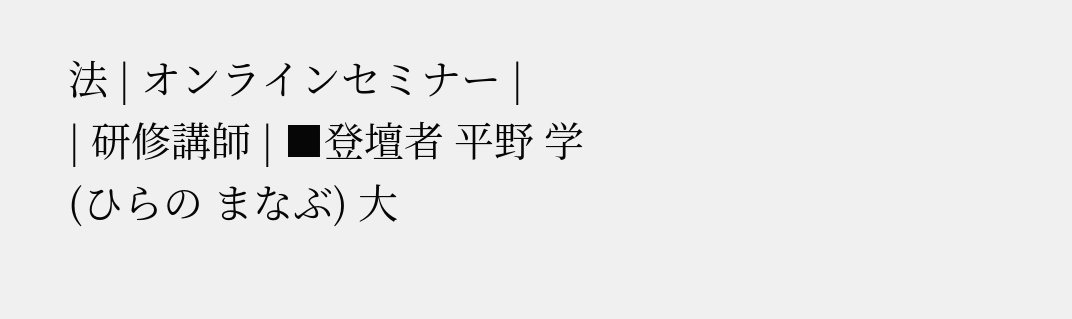法 | オンラインセミナー |
| 研修講師 | ■登壇者 平野 学(ひらの まなぶ) 大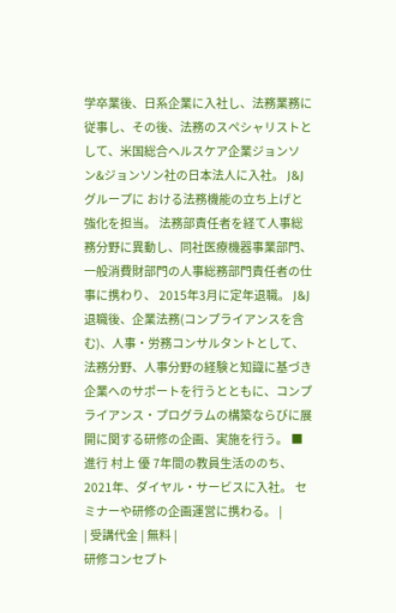学卒業後、日系企業に入社し、法務業務に従事し、その後、法務のスペシャリストとして、米国総合ヘルスケア企業ジョンソン&ジョンソン社の日本法人に入社。 J&Jグループに おける法務機能の立ち上げと強化を担当。 法務部責任者を経て人事総務分野に異動し、同社医療機器事業部門、一般消費財部門の人事総務部門責任者の仕事に携わり、 2015年3月に定年退職。 J&J退職後、企業法務(コンプライアンスを含む)、人事・労務コンサルタントとして、法務分野、人事分野の経験と知識に基づき企業へのサポートを行うとともに、コンプライアンス・プログラムの構築ならびに展開に関する研修の企画、実施を行う。 ■進行 村上 優 7年間の教員生活ののち、2021年、ダイヤル・サービスに入社。 セミナーや研修の企画運営に携わる。 |
| 受講代金 | 無料 |
研修コンセプト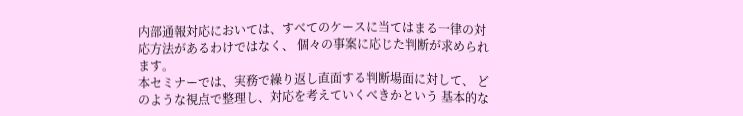内部通報対応においては、すべてのケースに当てはまる一律の対応方法があるわけではなく、 個々の事案に応じた判断が求められます。
本セミナーでは、実務で繰り返し直面する判断場面に対して、 どのような視点で整理し、対応を考えていくべきかという 基本的な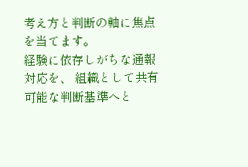考え方と判断の軸に焦点を当てます。
経験に依存しがちな通報対応を、 組織として共有可能な判断基準へと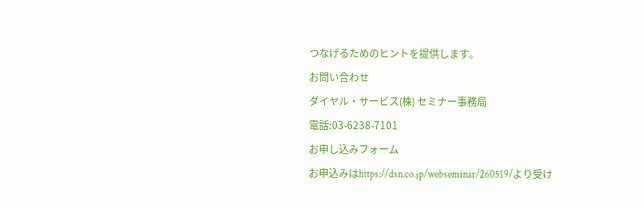つなげるためのヒントを提供します。
お問い合わせ
ダイヤル・サービス(株) セミナー事務局
電話:03-6238-7101
お申し込みフォーム
お申込みはhttps://dsn.co.jp/webseminar/260519/より受け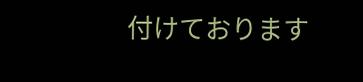付けております